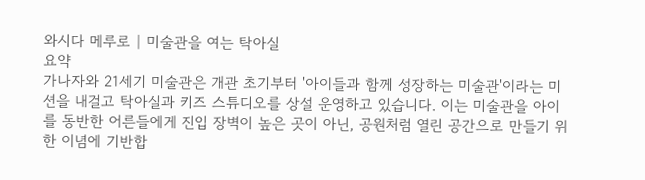와시다 메루로 | 미술관을 여는 탁아실
요약
가나자와 21세기 미술관은 개관 초기부터 '아이들과 함께 성장하는 미술관'이라는 미션을 내걸고 탁아실과 키즈 스튜디오를 상설 운영하고 있습니다. 이는 미술관을 아이를 동반한 어른들에게 진입 장벽이 높은 곳이 아닌, 공원처럼 열린 공간으로 만들기 위한 이념에 기반합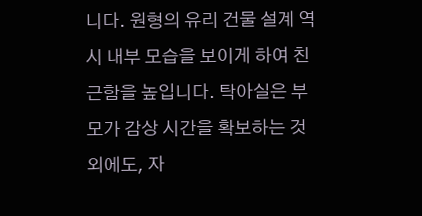니다. 원형의 유리 건물 설계 역시 내부 모습을 보이게 하여 친근함을 높입니다. 탁아실은 부모가 감상 시간을 확보하는 것 외에도, 자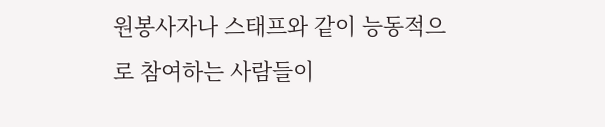원봉사자나 스태프와 같이 능동적으로 참여하는 사람들이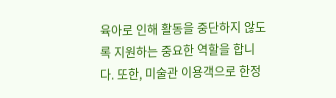육아로 인해 활동을 중단하지 않도록 지원하는 중요한 역할을 합니다. 또한, 미술관 이용객으로 한정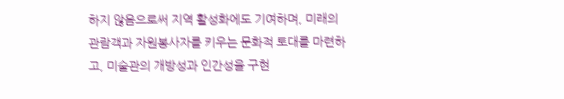하지 않음으로써 지역 활성화에도 기여하며, 미래의 관람객과 자원봉사자를 키우는 문화적 토대를 마련하고, 미술관의 개방성과 인간성을 구현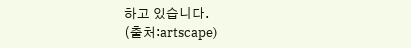하고 있습니다.
(출처:artscape)